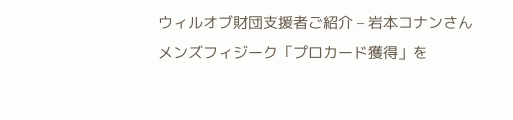ウィルオブ財団支援者ご紹介 – 岩本コナンさん
メンズフィジーク「プロカード獲得」を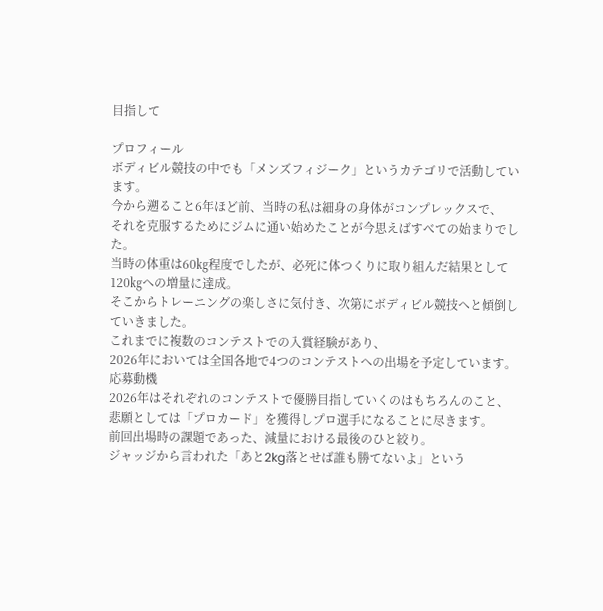目指して

プロフィール
ボディビル競技の中でも「メンズフィジーク」というカテゴリで活動しています。
今から遡ること6年ほど前、当時の私は細身の身体がコンプレックスで、
それを克服するためにジムに通い始めたことが今思えばすべての始まりでした。
当時の体重は60㎏程度でしたが、必死に体つくりに取り組んだ結果として120㎏への増量に達成。
そこからトレーニングの楽しさに気付き、次第にボディビル競技へと傾倒していきました。
これまでに複数のコンテストでの入賞経験があり、
2026年においては全国各地で4つのコンテストへの出場を予定しています。
応募動機
2026年はそれぞれのコンテストで優勝目指していくのはもちろんのこと、
悲願としては「プロカード」を獲得しプロ選手になることに尽きます。
前回出場時の課題であった、減量における最後のひと絞り。
ジャッジから言われた「あと2kg落とせば誰も勝てないよ」という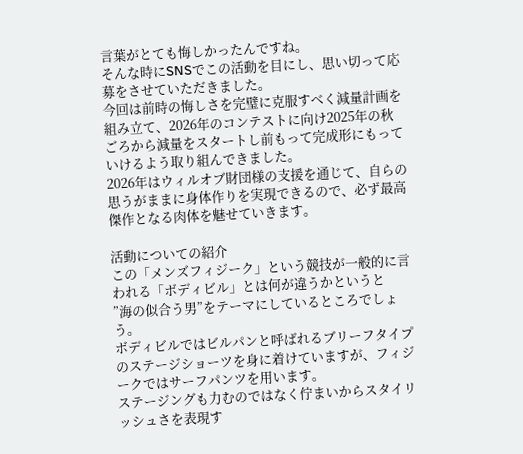言葉がとても悔しかったんですね。
そんな時にSNSでこの活動を目にし、思い切って応募をさせていただきました。
今回は前時の悔しさを完璧に克服すべく減量計画を組み立て、2026年のコンテストに向け2025年の秋ごろから減量をスタートし前もって完成形にもっていけるよう取り組んできました。
2026年はウィルオブ財団様の支援を通じて、自らの思うがままに身体作りを実現できるので、必ず最高傑作となる肉体を魅せていきます。

活動についての紹介
この「メンズフィジーク」という競技が一般的に言われる「ボディビル」とは何が違うかというと
”海の似合う男”をテーマにしているところでしょう。
ボディビルではビルパンと呼ばれるブリーフタイプのステージショーツを身に着けていますが、フィジークではサーフパンツを用います。
ステージングも力むのではなく佇まいからスタイリッシュさを表現す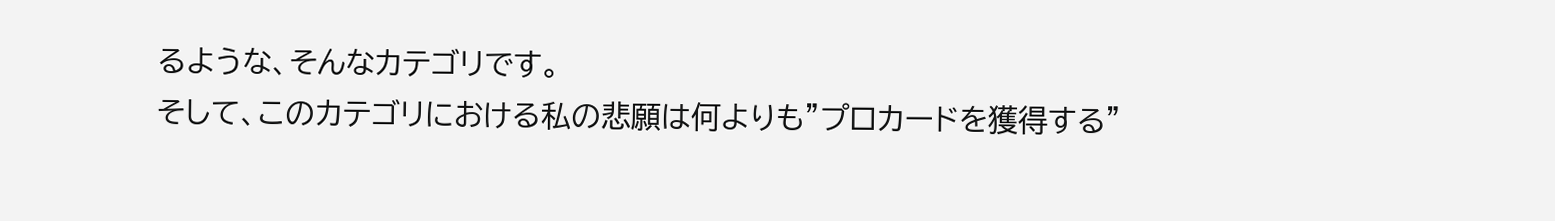るような、そんなカテゴリです。
そして、このカテゴリにおける私の悲願は何よりも”プロカードを獲得する”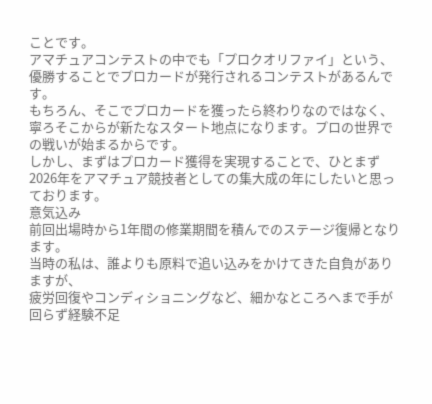ことです。
アマチュアコンテストの中でも「プロクオリファイ」という、優勝することでプロカードが発行されるコンテストがあるんです。
もちろん、そこでプロカードを獲ったら終わりなのではなく、寧ろそこからが新たなスタート地点になります。プロの世界での戦いが始まるからです。
しかし、まずはプロカード獲得を実現することで、ひとまず2026年をアマチュア競技者としての集大成の年にしたいと思っております。
意気込み
前回出場時から1年間の修業期間を積んでのステージ復帰となります。
当時の私は、誰よりも原料で追い込みをかけてきた自負がありますが、
疲労回復やコンディショニングなど、細かなところへまで手が回らず経験不足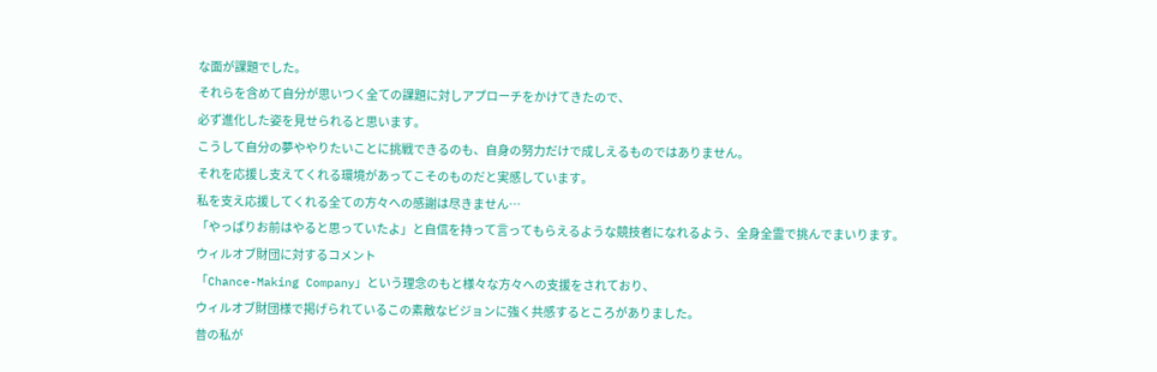な面が課題でした。
それらを含めて自分が思いつく全ての課題に対しアプローチをかけてきたので、
必ず進化した姿を見せられると思います。
こうして自分の夢ややりたいことに挑戦できるのも、自身の努力だけで成しえるものではありません。
それを応援し支えてくれる環境があってこそのものだと実感しています。
私を支え応援してくれる全ての方々への感謝は尽きません…
「やっぱりお前はやると思っていたよ」と自信を持って言ってもらえるような競技者になれるよう、全身全霊で挑んでまいります。
ウィルオブ財団に対するコメント
「Chance-Making Company」という理念のもと様々な方々への支援をされており、
ウィルオブ財団様で掲げられているこの素敵なビジョンに強く共感するところがありました。
昔の私が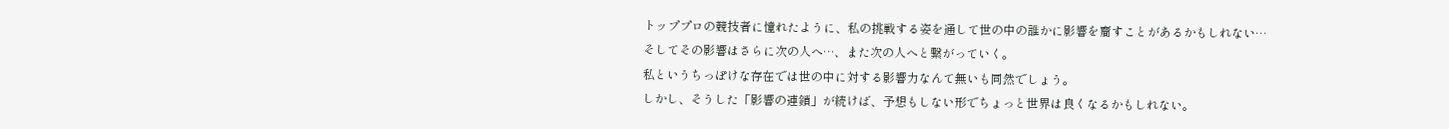トッププロの競技者に憧れたように、私の挑戦する姿を通して世の中の誰かに影響を齎すことがあるかもしれない…
そしてその影響はさらに次の人へ…、また次の人へと繋がっていく。
私というちっぽけな存在では世の中に対する影響力なんて無いも同然でしょう。
しかし、そうした「影響の連鎖」が続けば、予想もしない形でちょっと世界は良くなるかもしれない。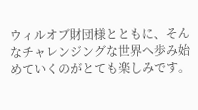ウィルオブ財団様とともに、そんなチャレンジングな世界へ歩み始めていくのがとても楽しみです。